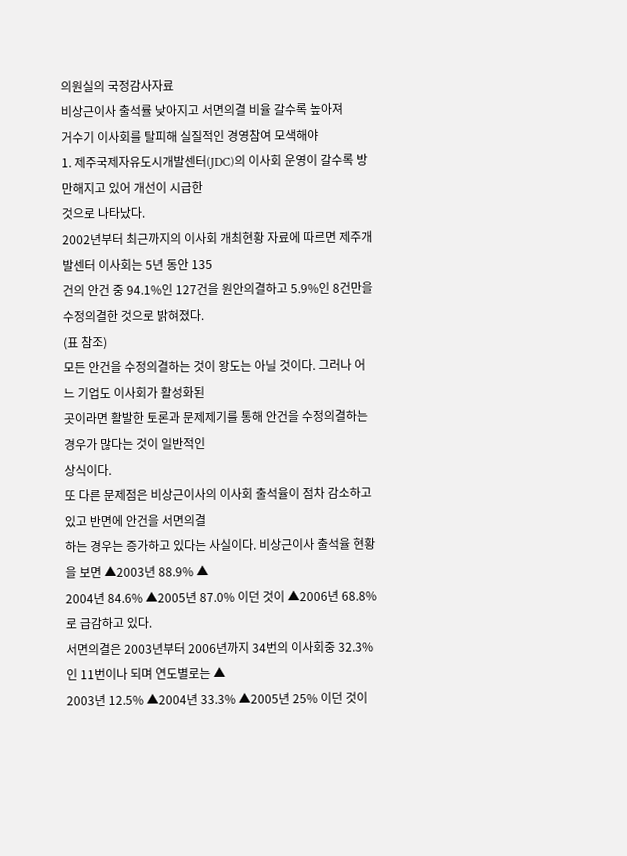의원실의 국정감사자료
비상근이사 출석률 낮아지고 서면의결 비율 갈수록 높아져
거수기 이사회를 탈피해 실질적인 경영참여 모색해야
1. 제주국제자유도시개발센터(JDC)의 이사회 운영이 갈수록 방만해지고 있어 개선이 시급한
것으로 나타났다.
2002년부터 최근까지의 이사회 개최현황 자료에 따르면 제주개발센터 이사회는 5년 동안 135
건의 안건 중 94.1%인 127건을 원안의결하고 5.9%인 8건만을 수정의결한 것으로 밝혀졌다.
(표 참조)
모든 안건을 수정의결하는 것이 왕도는 아닐 것이다. 그러나 어느 기업도 이사회가 활성화된
곳이라면 활발한 토론과 문제제기를 통해 안건을 수정의결하는 경우가 많다는 것이 일반적인
상식이다.
또 다른 문제점은 비상근이사의 이사회 출석율이 점차 감소하고 있고 반면에 안건을 서면의결
하는 경우는 증가하고 있다는 사실이다. 비상근이사 출석율 현황을 보면 ▲2003년 88.9% ▲
2004년 84.6% ▲2005년 87.0% 이던 것이 ▲2006년 68.8%로 급감하고 있다.
서면의결은 2003년부터 2006년까지 34번의 이사회중 32.3%인 11번이나 되며 연도별로는 ▲
2003년 12.5% ▲2004년 33.3% ▲2005년 25% 이던 것이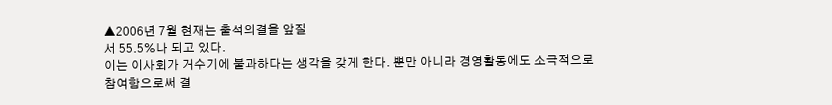▲2006년 7월 현재는 출석의결을 앞질
서 55.5%나 되고 있다.
이는 이사회가 거수기에 불과하다는 생각을 갖게 한다. 뿐만 아니라 경영활동에도 소극적으로
참여함으로써 결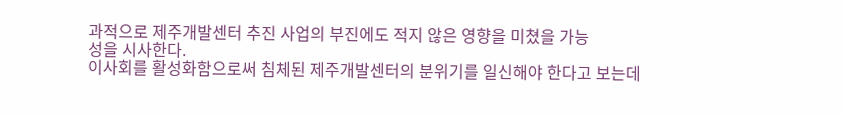과적으로 제주개발센터 추진 사업의 부진에도 적지 않은 영향을 미쳤을 가능
성을 시사한다.
이사회를 활성화함으로써 침체된 제주개발센터의 분위기를 일신해야 한다고 보는데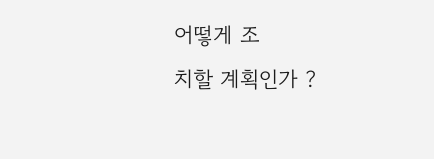어떻게 조
치할 계획인가 ?